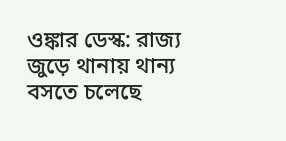ওঙ্কার ডেস্ক: রাজ্য জুড়ে থানায় থান্য বসতে চলেছে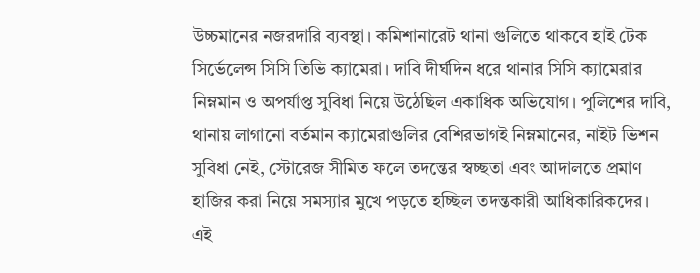উচ্চমানের নজরদারি ব্যবস্থা। কমিশানারেট থানা গুলিতে থাকবে হাই টেক সির্ভেলেন্স সিসি তিভি ক্যামেরা। দাবি দীর্ঘদিন ধরে থানার সিসি ক্যামেরার নিম্নমান ও অপর্যাপ্ত সুবিধা নিয়ে উঠেছিল একাধিক অভিযোগ। পুলিশের দাবি, থানায় লাগানো বর্তমান ক্যামেরাগুলির বেশিরভাগই নিম্নমানের, নাইট ভিশন সুবিধা নেই, স্টোরেজ সীমিত ফলে তদন্তের স্বচ্ছতা এবং আদালতে প্রমাণ হাজির করা নিয়ে সমস্যার মুখে পড়তে হচ্ছিল তদন্তকারী আধিকারিকদের।
এই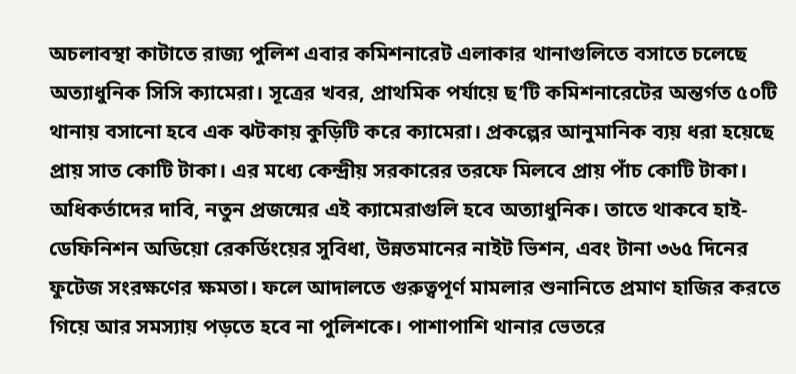অচলাবস্থা কাটাতে রাজ্য পুলিশ এবার কমিশনারেট এলাকার থানাগুলিতে বসাতে চলেছে অত্যাধুনিক সিসি ক্যামেরা। সূত্রের খবর, প্রাথমিক পর্যায়ে ছ’টি কমিশনারেটের অন্তর্গত ৫০টি থানায় বসানো হবে এক ঝটকায় কুড়িটি করে ক্যামেরা। প্রকল্পের আনুমানিক ব্যয় ধরা হয়েছে প্রায় সাত কোটি টাকা। এর মধ্যে কেন্দ্রীয় সরকারের তরফে মিলবে প্রায় পাঁচ কোটি টাকা।
অধিকর্তাদের দাবি, নতুন প্রজন্মের এই ক্যামেরাগুলি হবে অত্যাধুনিক। তাতে থাকবে হাই-ডেফিনিশন অডিয়ো রেকর্ডিংয়ের সুবিধা, উন্নতমানের নাইট ভিশন, এবং টানা ৩৬৫ দিনের ফুটেজ সংরক্ষণের ক্ষমতা। ফলে আদালতে গুরুত্বপূর্ণ মামলার শুনানিতে প্রমাণ হাজির করতে গিয়ে আর সমস্যায় পড়তে হবে না পুলিশকে। পাশাপাশি থানার ভেতরে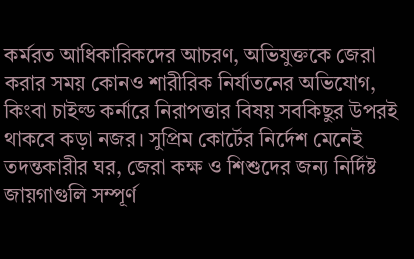কর্মরত আধিকারিকদের আচরণ, অভিযুক্তকে জেরা করার সময় কোনও শারীরিক নির্যাতনের অভিযোগ, কিংবা চাইল্ড কর্নারে নিরাপত্তার বিষয় সবকিছুর উপরই থাকবে কড়া নজর। সুপ্রিম কোর্টের নির্দেশ মেনেই তদন্তকারীর ঘর, জেরা কক্ষ ও শিশুদের জন্য নির্দিষ্ট জায়গাগুলি সম্পূর্ণ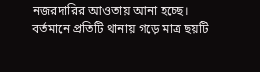নজরদারির আওতায় আনা হচ্ছে।
বর্তমানে প্রতিটি থানায় গড়ে মাত্র ছয়টি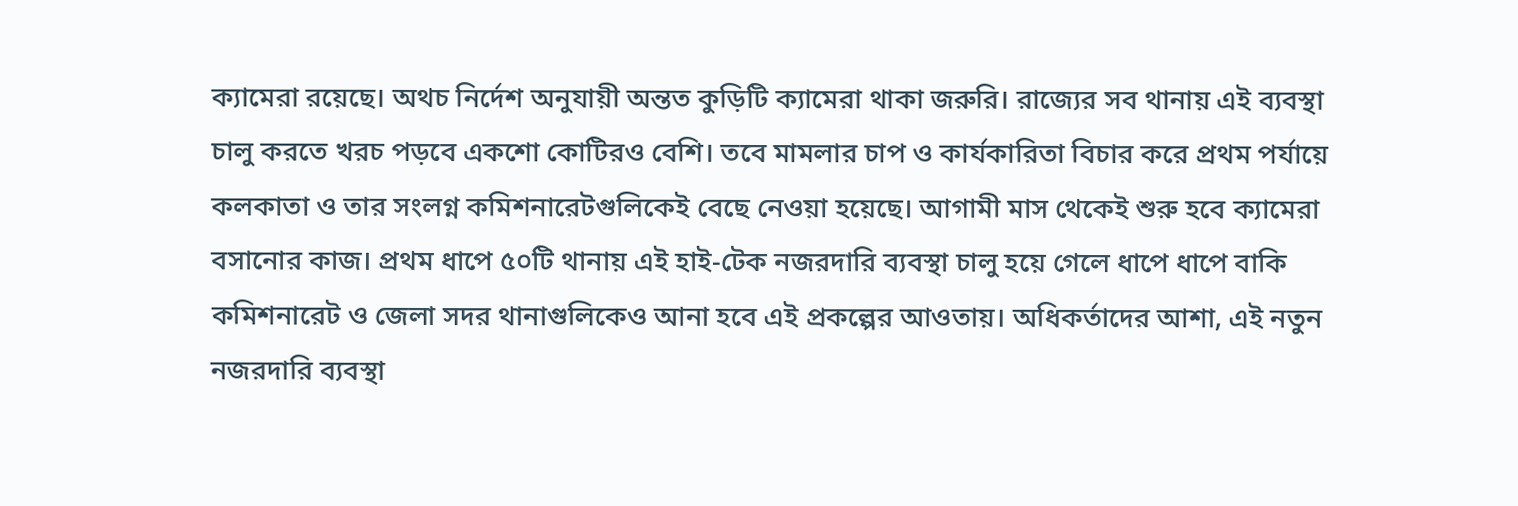ক্যামেরা রয়েছে। অথচ নির্দেশ অনুযায়ী অন্তত কুড়িটি ক্যামেরা থাকা জরুরি। রাজ্যের সব থানায় এই ব্যবস্থা চালু করতে খরচ পড়বে একশো কোটিরও বেশি। তবে মামলার চাপ ও কার্যকারিতা বিচার করে প্রথম পর্যায়ে কলকাতা ও তার সংলগ্ন কমিশনারেটগুলিকেই বেছে নেওয়া হয়েছে। আগামী মাস থেকেই শুরু হবে ক্যামেরা বসানোর কাজ। প্রথম ধাপে ৫০টি থানায় এই হাই-টেক নজরদারি ব্যবস্থা চালু হয়ে গেলে ধাপে ধাপে বাকি কমিশনারেট ও জেলা সদর থানাগুলিকেও আনা হবে এই প্রকল্পের আওতায়। অধিকর্তাদের আশা, এই নতুন নজরদারি ব্যবস্থা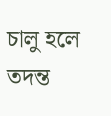চালু হলে তদন্ত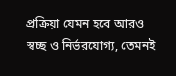প্রক্রিয়া যেমন হবে আরও স্বচ্ছ ও নির্ভরযোগ্য, তেমনই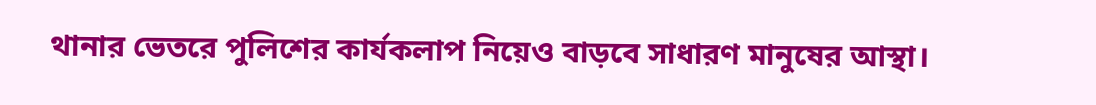থানার ভেতরে পুলিশের কার্যকলাপ নিয়েও বাড়বে সাধারণ মানুষের আস্থা।